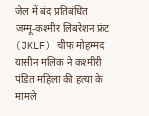जेल में बंद प्रतिबंधित जम्मू-कश्मीर लिबरेशन फ्रंट (JKLF) चीफ मोहम्मद यासीन मलिक ने कश्मीरी पंडित महिला की हत्या के मामले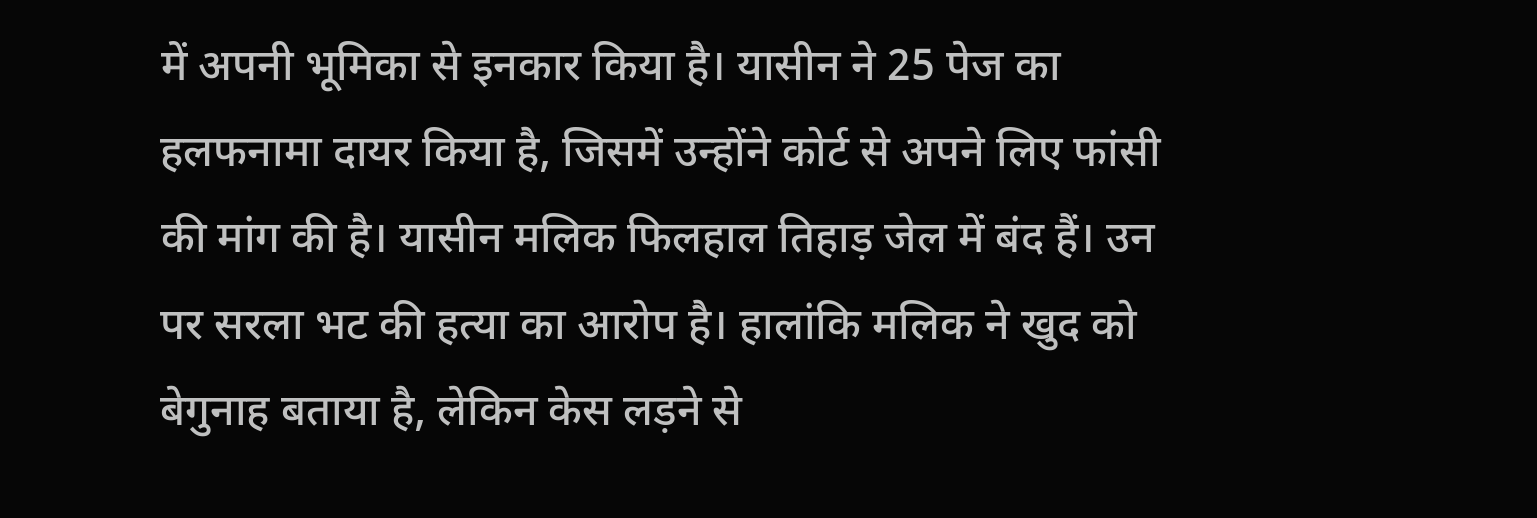में अपनी भूमिका से इनकार किया है। यासीन ने 25 पेज का हलफनामा दायर किया है, जिसमें उन्होंने कोर्ट से अपने लिए फांसी की मांग की है। यासीन मलिक फिलहाल तिहाड़ जेल में बंद हैं। उन पर सरला भट की हत्या का आरोप है। हालांकि मलिक ने खुद को बेगुनाह बताया है, लेकिन केस लड़ने से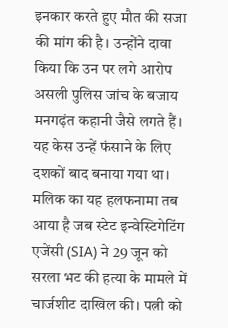इनकार करते हुए मौत की सजा की मांग की है। उन्होंने दावा किया कि उन पर लगे आरोप असली पुलिस जांच के बजाय मनगढ़ंत कहानी जैसे लगते हैं। यह केस उन्हें फंसाने के लिए दशकों बाद बनाया गया था। मलिक का यह हलफनामा तब आया है जब स्टेट इन्वेस्टिगेटिंग एजेंसी (SIA) ने 29 जून को सरला भट की हत्या के मामले में चार्जशीट दाखिल की। पत्नी को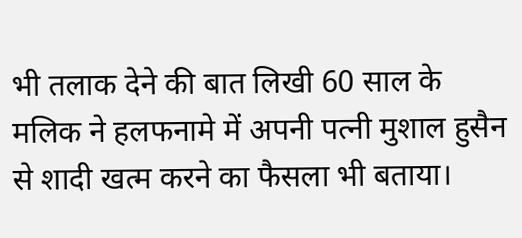भी तलाक देने की बात लिखी 60 साल के मलिक ने हलफनामे में अपनी पत्नी मुशाल हुसैन से शादी खत्म करने का फैसला भी बताया।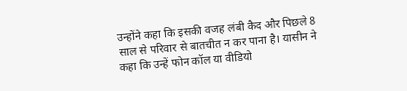उन्होंने कहा कि इसकी वजह लंबी कैद और पिछले 8 साल से परिवार से बातचीत न कर पाना है। यासीन ने कहा कि उन्हें फोन कॉल या वीडियो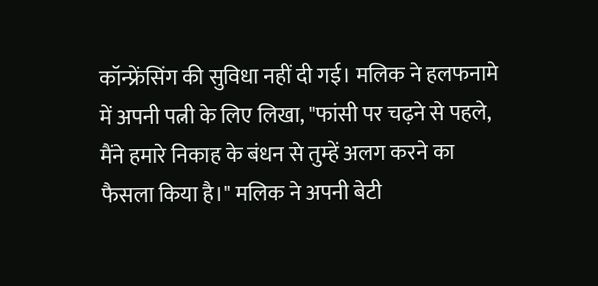कॉन्फ्रेंसिंग की सुविधा नहीं दी गई। मलिक ने हलफनामे में अपनी पत्नी के लिए लिखा, "फांसी पर चढ़ने से पहले, मैंने हमारे निकाह के बंधन से तुम्हें अलग करने का फैसला किया है।" मलिक ने अपनी बेटी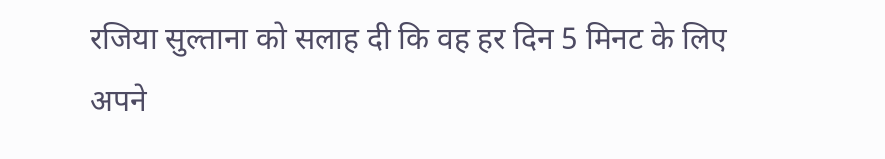रजिया सुल्ताना को सलाह दी कि वह हर दिन 5 मिनट के लिए अपने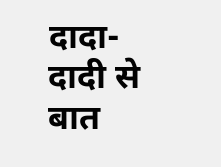दादा-दादी से बात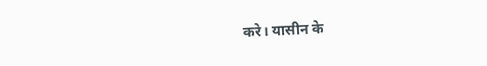करे। यासीन के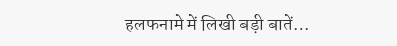हलफनामे में लिखी बड़ी बातें…